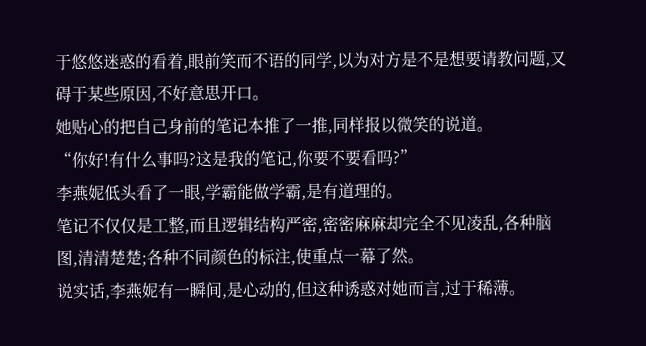于悠悠迷惑的看着,眼前笑而不语的同学,以为对方是不是想要请教问题,又碍于某些原因,不好意思开口。
她贴心的把自己身前的笔记本推了一推,同样报以微笑的说道。
“你好!有什么事吗?这是我的笔记,你要不要看吗?”
李燕妮低头看了一眼,学霸能做学霸,是有道理的。
笔记不仅仅是工整,而且逻辑结构严密,密密麻麻却完全不见凌乱,各种脑图,清清楚楚;各种不同颜色的标注,使重点一幕了然。
说实话,李燕妮有一瞬间,是心动的,但这种诱惑对她而言,过于稀薄。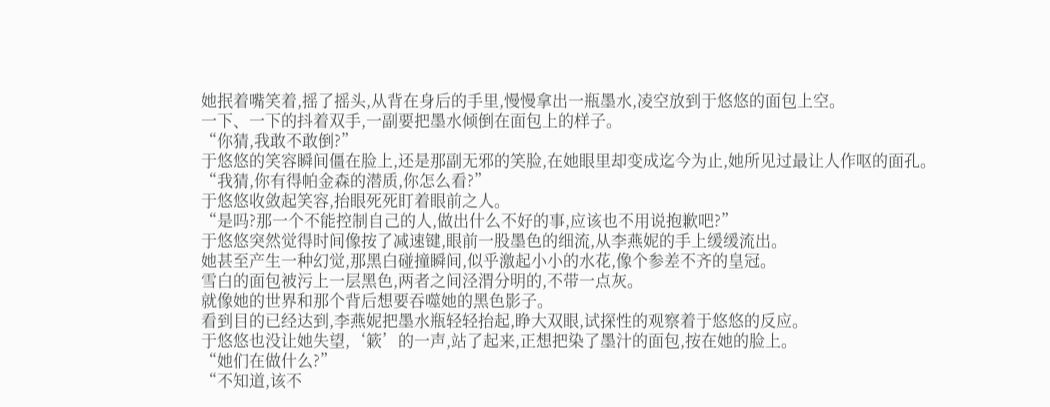她抿着嘴笑着,摇了摇头,从背在身后的手里,慢慢拿出一瓶墨水,凌空放到于悠悠的面包上空。
一下、一下的抖着双手,一副要把墨水倾倒在面包上的样子。
“你猜,我敢不敢倒?”
于悠悠的笑容瞬间僵在脸上,还是那副无邪的笑脸,在她眼里却变成迄今为止,她所见过最让人作呕的面孔。
“我猜,你有得帕金森的潜质,你怎么看?”
于悠悠收敛起笑容,抬眼死死盯着眼前之人。
“是吗?那一个不能控制自己的人,做出什么不好的事,应该也不用说抱歉吧?”
于悠悠突然觉得时间像按了减速键,眼前一股墨色的细流,从李燕妮的手上缓缓流出。
她甚至产生一种幻觉,那黑白碰撞瞬间,似乎激起小小的水花,像个参差不齐的皇冠。
雪白的面包被污上一层黑色,两者之间泾渭分明的,不带一点灰。
就像她的世界和那个背后想要吞噬她的黑色影子。
看到目的已经达到,李燕妮把墨水瓶轻轻抬起,睁大双眼,试探性的观察着于悠悠的反应。
于悠悠也没让她失望,‘簌’的一声,站了起来,正想把染了墨汁的面包,按在她的脸上。
“她们在做什么?”
“不知道,该不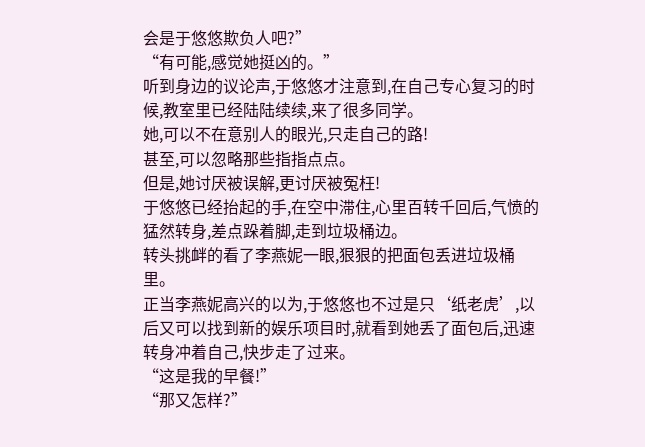会是于悠悠欺负人吧?”
“有可能,感觉她挺凶的。”
听到身边的议论声,于悠悠才注意到,在自己专心复习的时候,教室里已经陆陆续续,来了很多同学。
她,可以不在意别人的眼光,只走自己的路!
甚至,可以忽略那些指指点点。
但是,她讨厌被误解,更讨厌被冤枉!
于悠悠已经抬起的手,在空中滞住,心里百转千回后,气愤的猛然转身,差点跺着脚,走到垃圾桶边。
转头挑衅的看了李燕妮一眼,狠狠的把面包丢进垃圾桶里。
正当李燕妮高兴的以为,于悠悠也不过是只‘纸老虎’,以后又可以找到新的娱乐项目时,就看到她丢了面包后,迅速转身冲着自己,快步走了过来。
“这是我的早餐!”
“那又怎样?”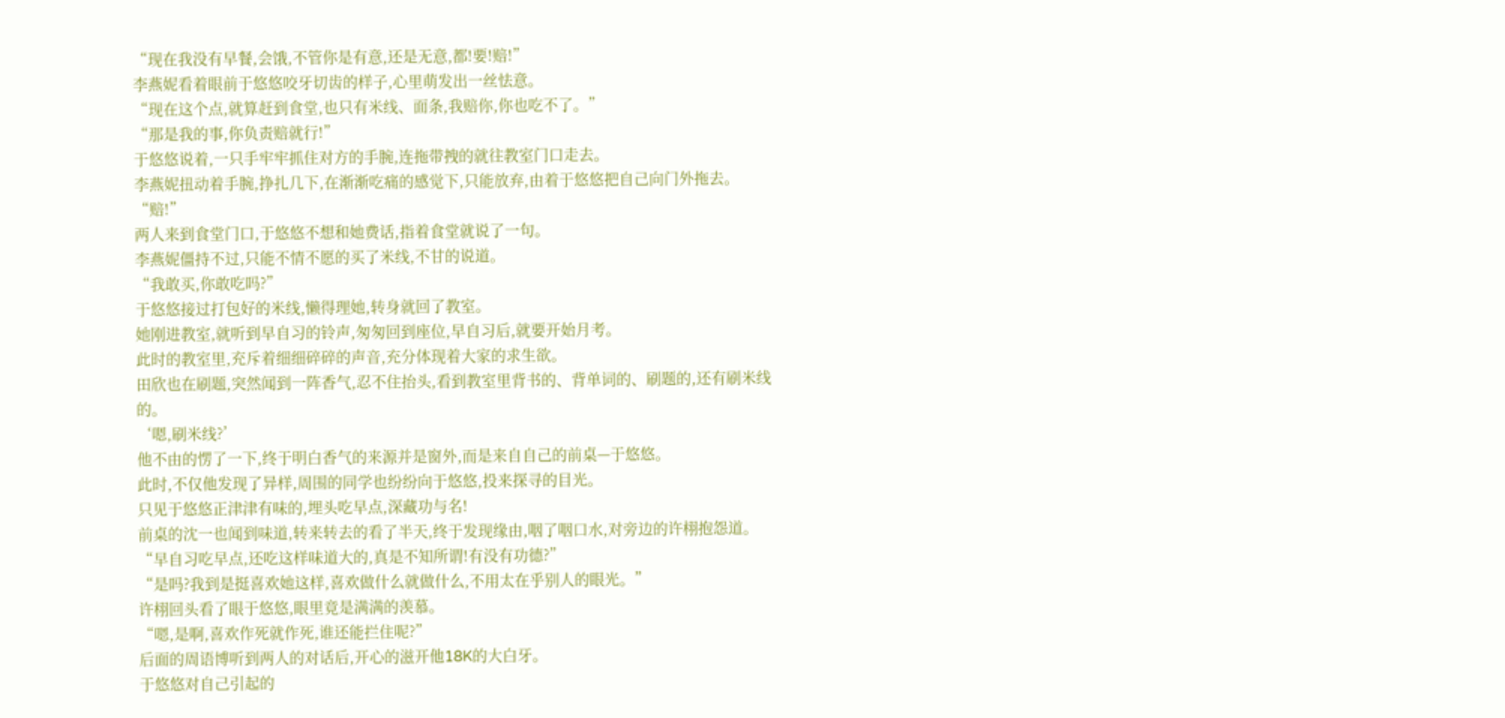“现在我没有早餐,会饿,不管你是有意,还是无意,都!要!赔!”
李燕妮看着眼前于悠悠咬牙切齿的样子,心里萌发出一丝怯意。
“现在这个点,就算赶到食堂,也只有米线、面条,我赔你,你也吃不了。”
“那是我的事,你负责赔就行!”
于悠悠说着,一只手牢牢抓住对方的手腕,连拖带拽的就往教室门口走去。
李燕妮扭动着手腕,挣扎几下,在渐渐吃痛的感觉下,只能放弃,由着于悠悠把自己向门外拖去。
“赔!”
两人来到食堂门口,于悠悠不想和她费话,指着食堂就说了一句。
李燕妮僵持不过,只能不情不愿的买了米线,不甘的说道。
“我敢买,你敢吃吗?”
于悠悠接过打包好的米线,懒得理她,转身就回了教室。
她刚进教室,就听到早自习的铃声,匆匆回到座位,早自习后,就要开始月考。
此时的教室里,充斥着细细碎碎的声音,充分体现着大家的求生欲。
田欣也在刷题,突然闻到一阵香气,忍不住抬头,看到教室里背书的、背单词的、刷题的,还有刷米线的。
‘嗯,刷米线?’
他不由的愣了一下,终于明白香气的来源并是窗外,而是来自自己的前桌—于悠悠。
此时,不仅他发现了异样,周围的同学也纷纷向于悠悠,投来探寻的目光。
只见于悠悠正津津有味的,埋头吃早点,深藏功与名!
前桌的沈一也闻到味道,转来转去的看了半天,终于发现缘由,咽了咽口水,对旁边的许栩抱怨道。
“早自习吃早点,还吃这样味道大的,真是不知所谓!有没有功德?”
“是吗?我到是挺喜欢她这样,喜欢做什么就做什么,不用太在乎别人的眼光。”
许栩回头看了眼于悠悠,眼里竟是满满的羡慕。
“嗯,是啊,喜欢作死就作死,谁还能拦住呢?”
后面的周语博听到两人的对话后,开心的滋开他18K的大白牙。
于悠悠对自己引起的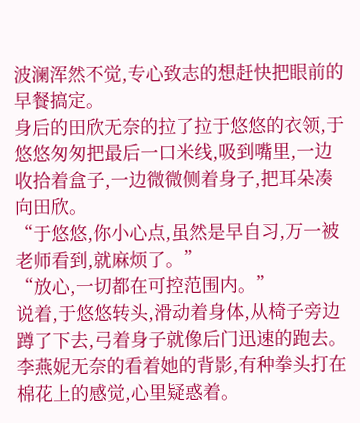波澜浑然不觉,专心致志的想赶快把眼前的早餐搞定。
身后的田欣无奈的拉了拉于悠悠的衣领,于悠悠匆匆把最后一口米线,吸到嘴里,一边收拾着盒子,一边微微侧着身子,把耳朵凑向田欣。
“于悠悠,你小心点,虽然是早自习,万一被老师看到,就麻烦了。”
“放心,一切都在可控范围内。”
说着,于悠悠转头,滑动着身体,从椅子旁边蹲了下去,弓着身子就像后门迅速的跑去。
李燕妮无奈的看着她的背影,有种拳头打在棉花上的感觉,心里疑惑着。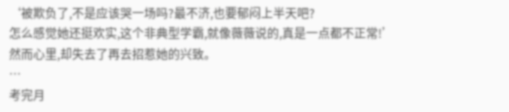‘被欺负了,不是应该哭一场吗?最不济,也要郁闷上半天吧?
怎么感觉她还挺欢实,这个非典型学霸,就像薇薇说的,真是一点都不正常!’
然而心里,却失去了再去招惹她的兴致。
…
考完月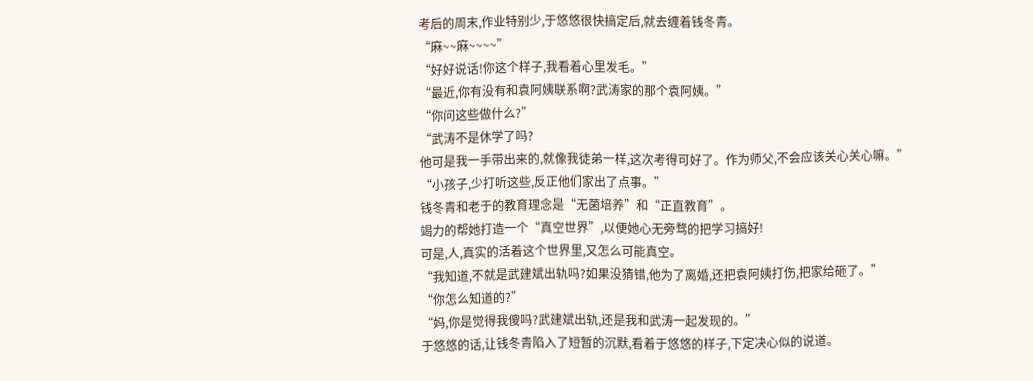考后的周末,作业特别少,于悠悠很快搞定后,就去缠着钱冬青。
“麻~~麻~~~~”
“好好说话!你这个样子,我看着心里发毛。”
“最近,你有没有和袁阿姨联系啊?武涛家的那个袁阿姨。”
“你问这些做什么?”
“武涛不是休学了吗?
他可是我一手带出来的,就像我徒弟一样,这次考得可好了。作为师父,不会应该关心关心嘛。”
“小孩子,少打听这些,反正他们家出了点事。”
钱冬青和老于的教育理念是“无菌培养”和“正直教育”。
竭力的帮她打造一个“真空世界”,以便她心无旁骛的把学习搞好!
可是,人,真实的活着这个世界里,又怎么可能真空。
“我知道,不就是武建斌出轨吗?如果没猜错,他为了离婚,还把袁阿姨打伤,把家给砸了。”
“你怎么知道的?”
“妈,你是觉得我傻吗?武建斌出轨,还是我和武涛一起发现的。”
于悠悠的话,让钱冬青陷入了短暂的沉默,看着于悠悠的样子,下定决心似的说道。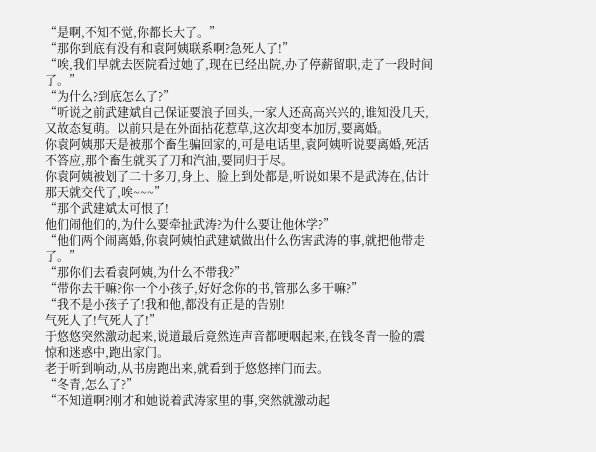“是啊,不知不觉,你都长大了。”
“那你到底有没有和袁阿姨联系啊?急死人了!”
“唉,我们早就去医院看过她了,现在已经出院,办了停薪留职,走了一段时间了。”
“为什么?到底怎么了?”
“听说之前武建斌自己保证要浪子回头,一家人还高高兴兴的,谁知没几天,又故态复萌。以前只是在外面拈花惹草,这次却变本加厉,要离婚。
你袁阿姨那天是被那个畜生骗回家的,可是电话里,袁阿姨听说要离婚,死活不答应,那个畜生就买了刀和汽油,要同归于尽。
你袁阿姨被划了二十多刀,身上、脸上到处都是,听说如果不是武涛在,估计那天就交代了,唉~~~”
“那个武建斌太可恨了!
他们闹他们的,为什么要牵扯武涛?为什么要让他休学?”
“他们两个闹离婚,你袁阿姨怕武建斌做出什么伤害武涛的事,就把他带走了。”
“那你们去看袁阿姨,为什么不带我?”
“带你去干嘛?你一个小孩子,好好念你的书,管那么多干嘛?”
“我不是小孩子了!我和他,都没有正是的告别!
气死人了!气死人了!”
于悠悠突然激动起来,说道最后竟然连声音都哽咽起来,在钱冬青一脸的震惊和迷惑中,跑出家门。
老于听到响动,从书房跑出来,就看到于悠悠摔门而去。
“冬青,怎么了?”
“不知道啊?刚才和她说着武涛家里的事,突然就激动起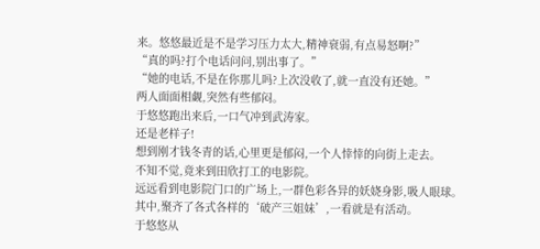来。悠悠最近是不是学习压力太大,精神衰弱,有点易怒啊?”
“真的吗?打个电话问问,别出事了。”
“她的电话,不是在你那儿吗?上次没收了,就一直没有还她。”
两人面面相觑,突然有些郁闷。
于悠悠跑出来后,一口气冲到武涛家。
还是老样子!
想到刚才钱冬青的话,心里更是郁闷,一个人悻悻的向街上走去。
不知不觉,竟来到田欣打工的电影院。
远远看到电影院门口的广场上,一群色彩各异的妖娆身影,吸人眼球。
其中,聚齐了各式各样的‘破产三姐妹’,一看就是有活动。
于悠悠从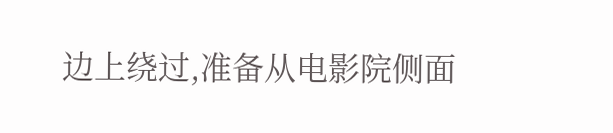边上绕过,准备从电影院侧面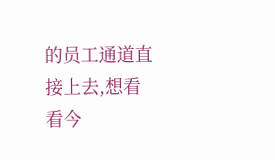的员工通道直接上去,想看看今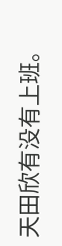天田欣有没有上班。